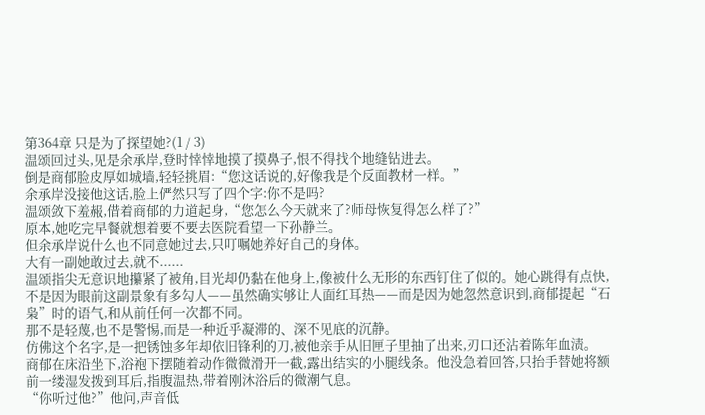第364章 只是为了探望她?(1 / 3)
温颂回过头,见是余承岸,登时悻悻地摸了摸鼻子,恨不得找个地缝钻进去。
倒是商郁脸皮厚如城墙,轻轻挑眉:“您这话说的,好像我是个反面教材一样。”
余承岸没接他这话,脸上俨然只写了四个字:你不是吗?
温颂敛下羞赧,借着商郁的力道起身,“您怎么今天就来了?师母恢复得怎么样了?”
原本,她吃完早餐就想着要不要去医院看望一下孙静兰。
但余承岸说什么也不同意她过去,只叮嘱她养好自己的身体。
大有一副她敢过去,就不......
温颂指尖无意识地攥紧了被角,目光却仍黏在他身上,像被什么无形的东西钉住了似的。她心跳得有点快,不是因为眼前这副景象有多勾人——虽然确实够让人面红耳热——而是因为她忽然意识到,商郁提起“石枭”时的语气,和从前任何一次都不同。
那不是轻蔑,也不是警惕,而是一种近乎凝滞的、深不见底的沉静。
仿佛这个名字,是一把锈蚀多年却依旧锋利的刀,被他亲手从旧匣子里抽了出来,刃口还沾着陈年血渍。
商郁在床沿坐下,浴袍下摆随着动作微微滑开一截,露出结实的小腿线条。他没急着回答,只抬手替她将额前一缕湿发拨到耳后,指腹温热,带着刚沐浴后的微潮气息。
“你听过他?”他问,声音低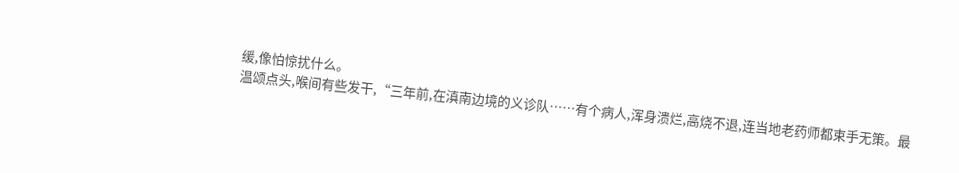缓,像怕惊扰什么。
温颂点头,喉间有些发干,“三年前,在滇南边境的义诊队……有个病人,浑身溃烂,高烧不退,连当地老药师都束手无策。最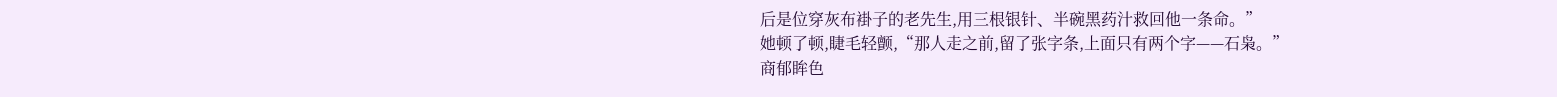后是位穿灰布褂子的老先生,用三根银针、半碗黑药汁救回他一条命。”
她顿了顿,睫毛轻颤,“那人走之前,留了张字条,上面只有两个字——石枭。”
商郁眸色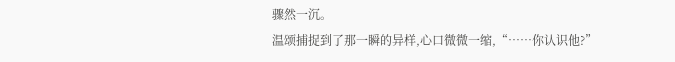骤然一沉。
温颂捕捉到了那一瞬的异样,心口微微一缩,“……你认识他?”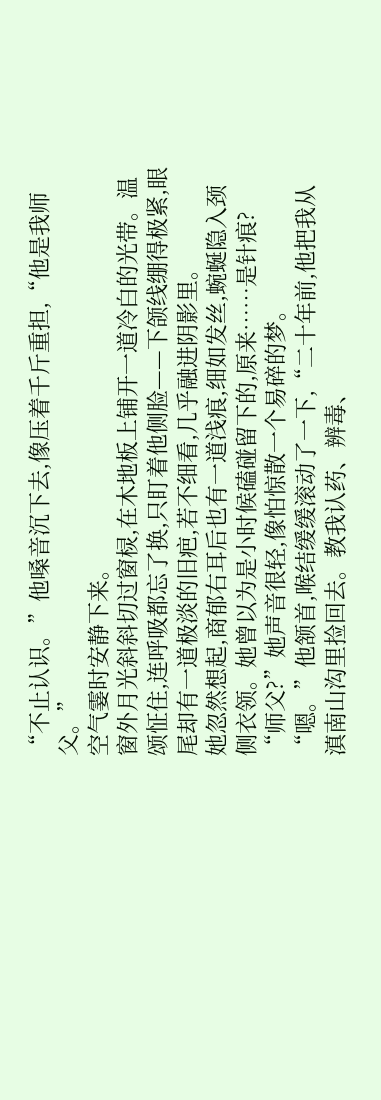“不止认识。”他嗓音沉下去,像压着千斤重担,“他是我师父。”
空气霎时安静下来。
窗外月光斜斜切过窗棂,在木地板上铺开一道冷白的光带。温颂怔住,连呼吸都忘了换,只盯着他侧脸——下颌线绷得极紧,眼尾却有一道极淡的旧疤,若不细看,几乎融进阴影里。
她忽然想起,商郁右耳后也有一道浅痕,细如发丝,蜿蜒隐入颈侧衣领。她曾以为是小时候磕碰留下的,原来……是针痕?
“师父?”她声音很轻,像怕惊散一个易碎的梦。
“嗯。”他颔首,喉结缓缓滚动了一下,“二十年前,他把我从滇南山沟里捡回去。教我认药、辨毒、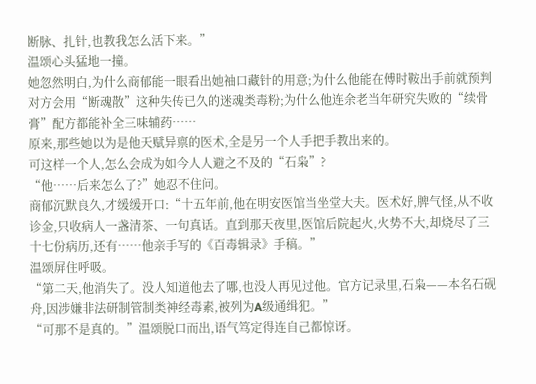断脉、扎针,也教我怎么活下来。”
温颂心头猛地一撞。
她忽然明白,为什么商郁能一眼看出她袖口藏针的用意;为什么他能在傅时鞍出手前就预判对方会用“断魂散”这种失传已久的迷魂类毒粉;为什么他连余老当年研究失败的“续骨膏”配方都能补全三味辅药……
原来,那些她以为是他天赋异禀的医术,全是另一个人手把手教出来的。
可这样一个人,怎么会成为如今人人避之不及的“石枭”?
“他……后来怎么了?”她忍不住问。
商郁沉默良久,才缓缓开口:“十五年前,他在明安医馆当坐堂大夫。医术好,脾气怪,从不收诊金,只收病人一盏清茶、一句真话。直到那天夜里,医馆后院起火,火势不大,却烧尽了三十七份病历,还有……他亲手写的《百毒辑录》手稿。”
温颂屏住呼吸。
“第二天,他消失了。没人知道他去了哪,也没人再见过他。官方记录里,石枭——本名石砚舟,因涉嫌非法研制管制类神经毒素,被列为A级通缉犯。”
“可那不是真的。”温颂脱口而出,语气笃定得连自己都惊讶。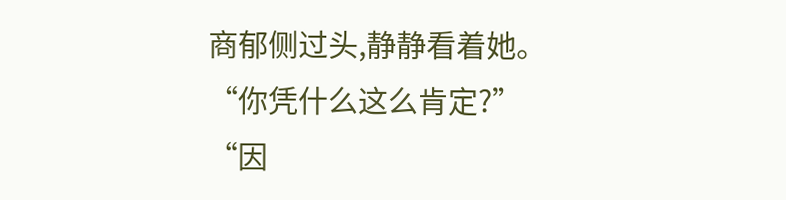商郁侧过头,静静看着她。
“你凭什么这么肯定?”
“因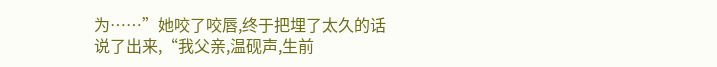为……”她咬了咬唇,终于把埋了太久的话说了出来,“我父亲,温砚声,生前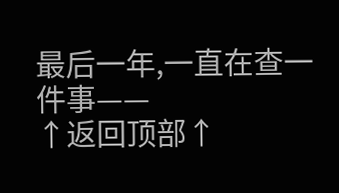最后一年,一直在查一件事——
↑返回顶部↑